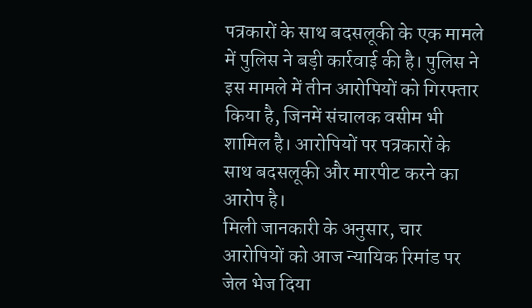पत्रकारों के साथ बदसलूकी के एक मामले में पुलिस ने बड़ी कार्रवाई की है। पुलिस ने इस मामले में तीन आरोपियों को गिरफ्तार किया है, जिनमें संचालक वसीम भी शामिल है। आरोपियों पर पत्रकारों के साथ बदसलूकी और मारपीट करने का आरोप है।
मिली जानकारी के अनुसार, चार आरोपियों को आज न्यायिक रिमांड पर जेल भेज दिया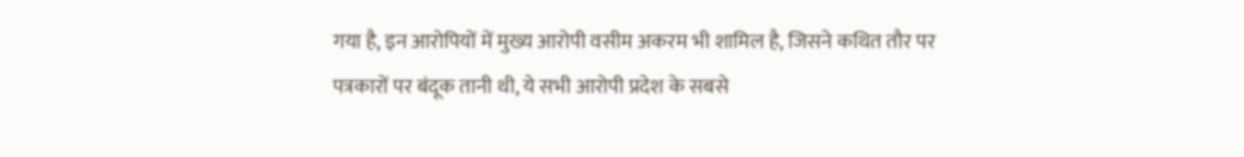गया है, इन आरोपियों में मुख्य आरोपी वसीम अकरम भी शामिल है, जिसने कथित तौर पर पत्रकारों पर बंदूक तानी थी, ये सभी आरोपी प्रदेश के सबसे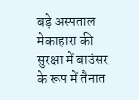बड़े अस्पताल मेकाहारा की सुरक्षा में बाउंसर के रूप में तैनात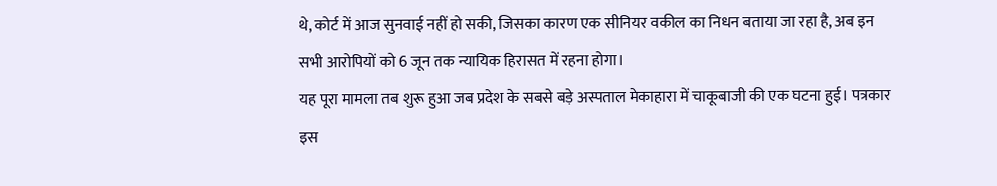थे, कोर्ट में आज सुनवाई नहीं हो सकी, जिसका कारण एक सीनियर वकील का निधन बताया जा रहा है, अब इन सभी आरोपियों को 6 जून तक न्यायिक हिरासत में रहना होगा।
यह पूरा मामला तब शुरू हुआ जब प्रदेश के सबसे बड़े अस्पताल मेकाहारा में चाकूबाजी की एक घटना हुई। पत्रकार इस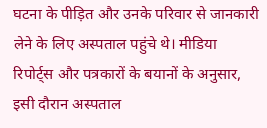घटना के पीड़ित और उनके परिवार से जानकारी लेने के लिए अस्पताल पहुंचे थे। मीडिया रिपोर्ट्स और पत्रकारों के बयानों के अनुसार, इसी दौरान अस्पताल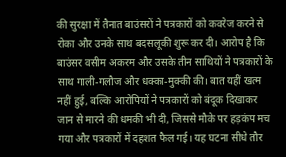की सुरक्षा में तैनात बाउंसरों ने पत्रकारों को कवरेज करने से रोका और उनके साथ बदसलूकी शुरू कर दी। आरोप है कि बाउंसर वसीम अकरम और उसके तीन साथियों ने पत्रकारों के साथ गाली-गलौज और धक्का-मुक्की की। बात यहीं खत्म नहीं हुई, बल्कि आरोपियों ने पत्रकारों को बंदूक दिखाकर जान से मारने की धमकी भी दी, जिससे मौके पर हड़कंप मच गया और पत्रकारों में दहशत फैल गई। यह घटना सीधे तौर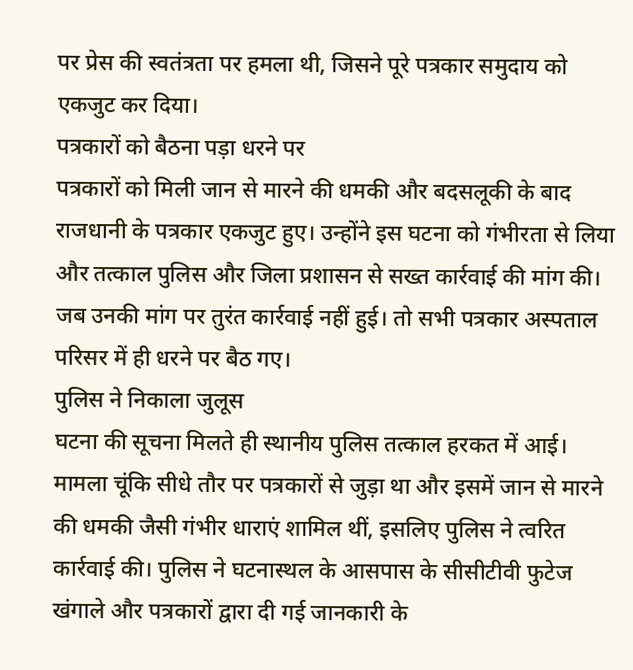पर प्रेस की स्वतंत्रता पर हमला थी, जिसने पूरे पत्रकार समुदाय को एकजुट कर दिया।
पत्रकारों को बैठना पड़ा धरने पर
पत्रकारों को मिली जान से मारने की धमकी और बदसलूकी के बाद राजधानी के पत्रकार एकजुट हुए। उन्होंने इस घटना को गंभीरता से लिया और तत्काल पुलिस और जिला प्रशासन से सख्त कार्रवाई की मांग की। जब उनकी मांग पर तुरंत कार्रवाई नहीं हुई। तो सभी पत्रकार अस्पताल परिसर में ही धरने पर बैठ गए।
पुलिस ने निकाला जुलूस
घटना की सूचना मिलते ही स्थानीय पुलिस तत्काल हरकत में आई। मामला चूंकि सीधे तौर पर पत्रकारों से जुड़ा था और इसमें जान से मारने की धमकी जैसी गंभीर धाराएं शामिल थीं, इसलिए पुलिस ने त्वरित कार्रवाई की। पुलिस ने घटनास्थल के आसपास के सीसीटीवी फुटेज खंगाले और पत्रकारों द्वारा दी गई जानकारी के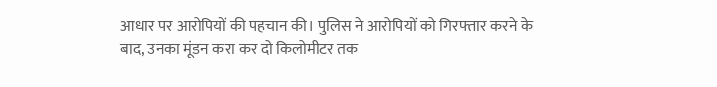आधार पर आरोपियों की पहचान की। पुलिस ने आरोपियों को गिरफ्तार करने के बाद, उनका मूंडन करा कर दो किलोमीटर तक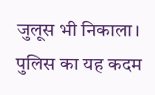जुलूस भी निकाला। पुलिस का यह कदम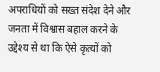अपराधियों को सख्त संदेश देने और जनता में विश्वास बहाल करने के उद्देश्य से था कि ऐसे कृत्यों को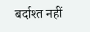बर्दाश्त नहीं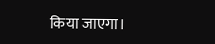किया जाएगा।